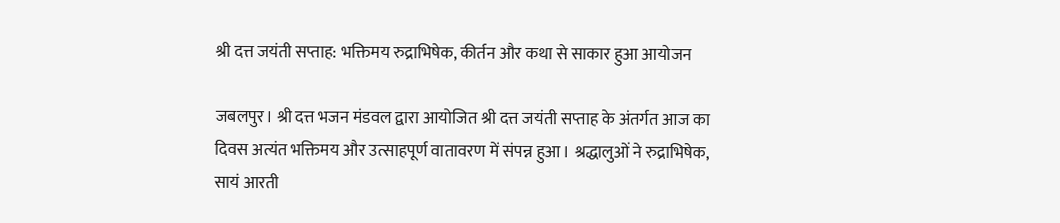श्री दत्त जयंती सप्ताह: भक्तिमय रुद्राभिषेक, कीर्तन और कथा से साकार हुआ आयोजन

जबलपुर। श्री दत्त भजन मंडवल द्वारा आयोजित श्री दत्त जयंती सप्ताह के अंतर्गत आज का दिवस अत्यंत भक्तिमय और उत्साहपूर्ण वातावरण में संपन्न हुआ। श्रद्धालुओं ने रुद्राभिषेक, सायं आरती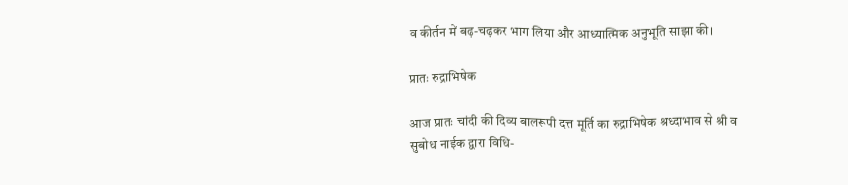व कीर्तन में बढ़-चढ़कर भाग लिया और आध्यात्मिक अनुभूति साझा की।

प्रातः रुद्राभिषेक

आज प्रातः चांदी की दिव्य बालरूपी दत्त मूर्ति का रुद्राभिषेक श्रध्दाभाव से श्री व सुबोध नाईक द्वारा विधि-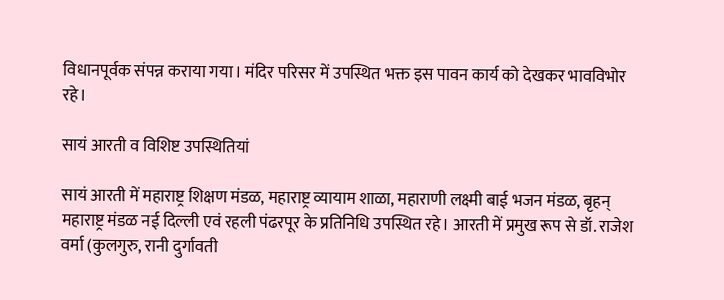विधानपूर्वक संपन्न कराया गया। मंदिर परिसर में उपस्थित भक्त इस पावन कार्य को देखकर भावविभोर रहे।

सायं आरती व विशिष्ट उपस्थितियां

सायं आरती में महाराष्ट्र शिक्षण मंडळ, महाराष्ट्र व्यायाम शाळा, महाराणी लक्ष्मी बाई भजन मंडळ, बृहन् महाराष्ट्र मंडळ नई दिल्ली एवं रहली पंढरपूर के प्रतिनिधि उपस्थित रहे। आरती में प्रमुख रूप से डॉ. राजेश वर्मा (कुलगुरु, रानी दुर्गावती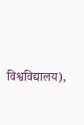विश्वविद्यालय),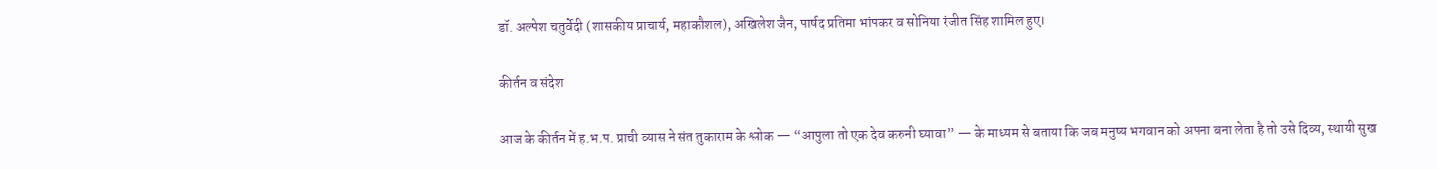डॉ. अल्पेश चतुर्वेदी (शासकीय प्राचार्य, महाकौशल), अखिलेश जैन, पार्षद प्रतिमा भांपकर व सोनिया रंजीत सिंह शामिल हुए।

कीर्तन व संदेश

आज के कीर्तन में ह.भ.प. प्राची व्यास ने संत तुकाराम के श्लोक — “आपुला तो एक देव करुनी घ्यावा” — के माध्यम से बताया कि जब मनुष्य भगवान को अपना बना लेता है तो उसे दिव्य, स्थायी सुख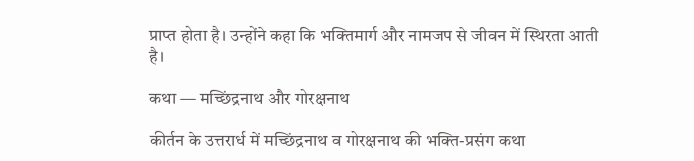प्राप्त होता है। उन्होंने कहा कि भक्तिमार्ग और नामजप से जीवन में स्थिरता आती है।

कथा — मच्छिंद्रनाथ और गोरक्षनाथ

कीर्तन के उत्तरार्ध में मच्छिंद्रनाथ व गोरक्षनाथ की भक्ति-प्रसंग कथा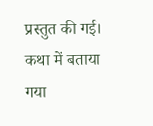प्रस्तुत की गई। कथा में बताया गया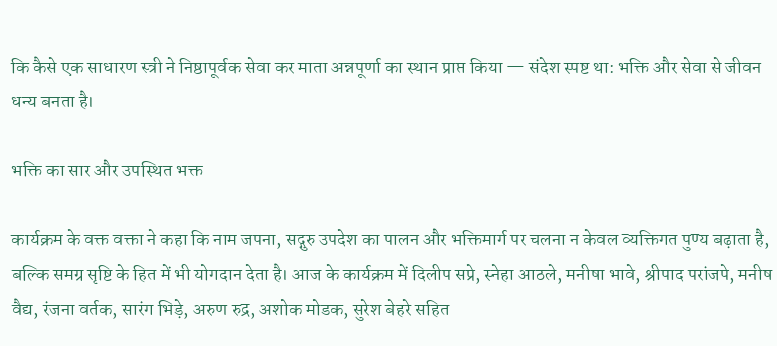कि कैसे एक साधारण स्त्री ने निष्ठापूर्वक सेवा कर माता अन्नपूर्णा का स्थान प्राप्त किया — संदेश स्पष्ट था: भक्ति और सेवा से जीवन धन्य बनता है।

भक्ति का सार और उपस्थित भक्त

कार्यक्रम के वक्त वक्ता ने कहा कि नाम जपना, सद्गुरु उपदेश का पालन और भक्तिमार्ग पर चलना न केवल व्यक्तिगत पुण्य बढ़ाता है, बल्कि समग्र सृष्टि के हित में भी योगदान देता है। आज के कार्यक्रम में दिलीप सप्रे, स्नेहा आठले, मनीषा भावे, श्रीपाद परांजपे, मनीष वैद्य, रंजना वर्तक, सारंग भिड़े, अरुण रुद्र, अशोक मोडक, सुरेश बेहरे सहित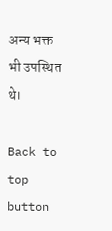अन्य भक्त भी उपस्थित थे।

Back to top button